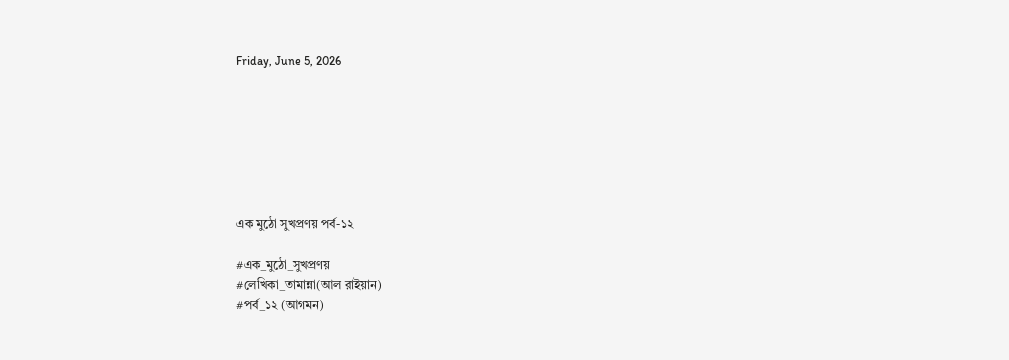Friday, June 5, 2026







এক মুঠো সুখপ্রণয় পর্ব-১২

#এক_মুঠো_সুখপ্রণয়
#লেখিকা_তামান্না(আল রাইয়ান)
#পর্ব_১২ (আগমন)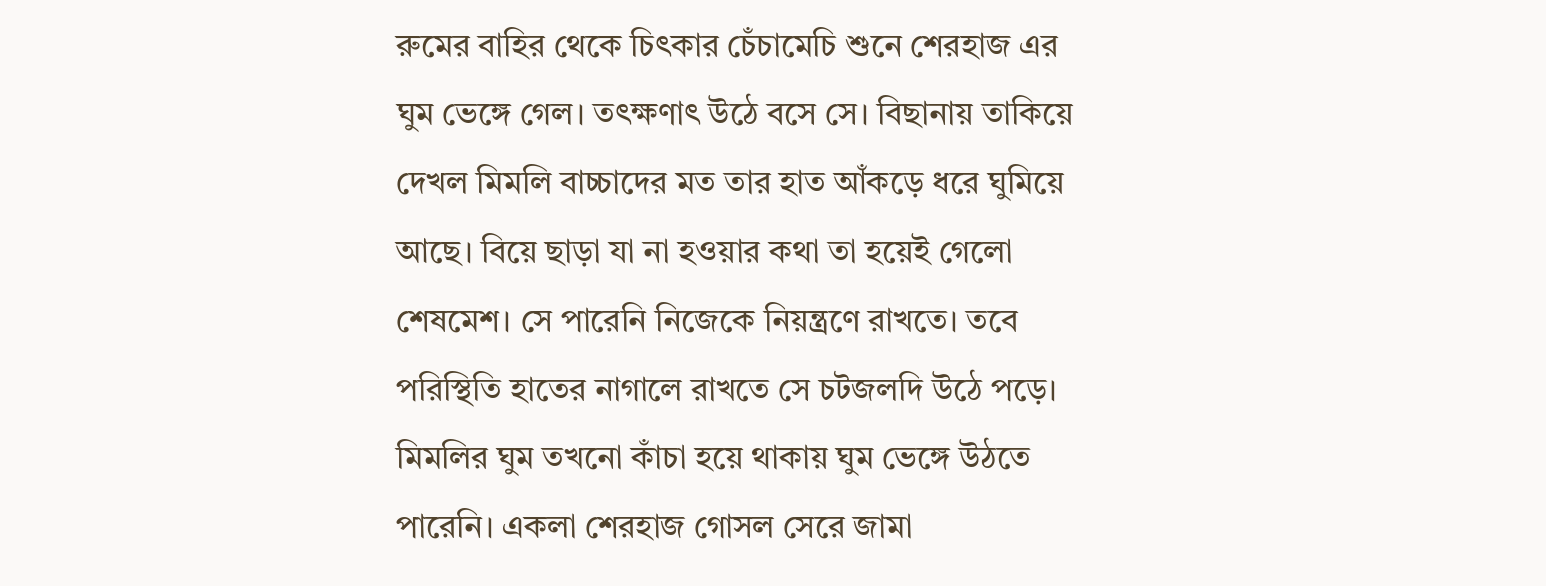রুমের বাহির থেকে চিৎকার চেঁচামেচি শুনে শেরহাজ এর ঘুম ভেঙ্গে গেল। তৎক্ষণাৎ উঠে বসে সে। বিছানায় তাকিয়ে দেখল মিমলি বাচ্চাদের মত তার হাত আঁকড়ে ধরে ঘুমিয়ে আছে। বিয়ে ছাড়া যা না হওয়ার কথা তা হয়েই গেলো শেষমেশ। সে পারেনি নিজেকে নিয়ন্ত্রণে রাখতে। তবে পরিস্থিতি হাতের নাগালে রাখতে সে চটজলদি উঠে পড়ে। মিমলির ঘুম তখনো কাঁচা হয়ে থাকায় ঘুম ভেঙ্গে উঠতে পারেনি। একলা শেরহাজ গোসল সেরে জামা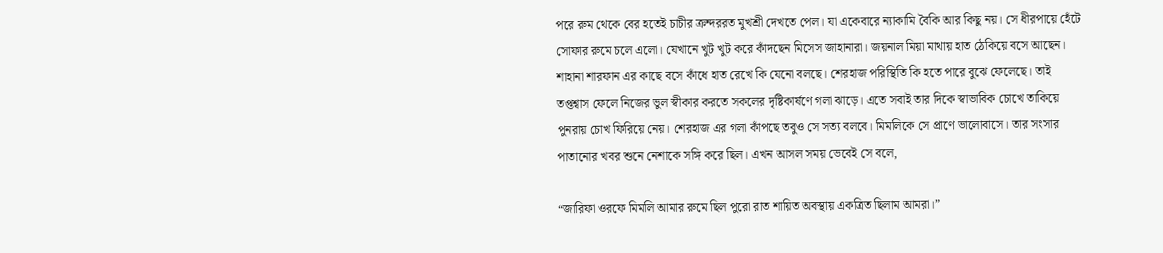পরে রুম থেকে বের হতেই চাচীর ক্রন্দররত মুখশ্রী দেখতে পেল। যা একেবারে ন্যাকামি বৈকি আর কিছু নয়। সে ধীরপায়ে হেঁটে সোফার রুমে চলে এলো। যেখানে খুট খুট করে কাঁদছেন মিসেস জাহানারা। জয়নাল মিয়া মাথায় হাত ঠেকিয়ে বসে আছেন। শাহানা শারফান এর কাছে বসে কাঁধে হাত রেখে কি যেনো বলছে। শেরহাজ পরিস্থিতি কি হতে পারে বুঝে ফেলেছে। তাই তপ্তশ্বাস ফেলে নিজের ভুল স্বীকার করতে সকলের দৃষ্টিকার্ষণে গলা ঝাড়ে। এতে সবাই তার দিকে স্বাভাবিক চোখে তাকিয়ে পুনরায় চোখ ফিরিয়ে নেয়। শেরহাজ এর গলা কাঁপছে তবুও সে সত্য বলবে। মিমলিকে সে প্রাণে ভালোবাসে। তার সংসার পাতানোর খবর শুনে নেশাকে সঙ্গি করে ছিল। এখন আসল সময় ভেবেই সে বলে,

“জারিফা ওরফে মিমলি আমার রুমে ছিল পুরো রাত শায়িত অবস্থায় একত্রিত ছিলাম আমরা।”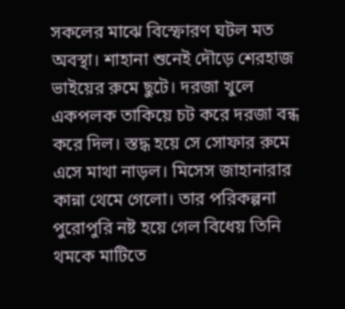সকলের মাঝে বিস্ফোরণ ঘটল মত অবস্থা। শাহানা শুনেই দৌড়ে শেরহাজ ভাইয়ের রুমে ছুটে। দরজা খুলে একপলক তাকিয়ে চট করে দরজা বন্ধ করে দিল। স্তদ্ধ হয়ে সে সোফার রুমে এসে মাথা নাড়ল। মিসেস জাহানারার কান্না থেমে গেলো। তার পরিকল্পনা পুরোপুরি নষ্ট হয়ে গেল বিধেয় তিনি থমকে মাটিতে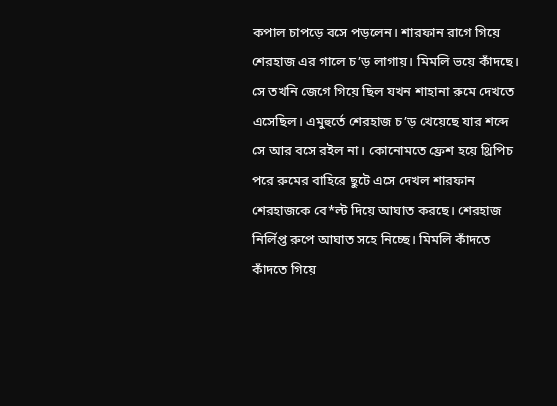কপাল চাপড়ে বসে পড়লেন। শারফান রাগে গিয়ে শেরহাজ এর গালে চ’ড় লাগায়। মিমলি ভয়ে কাঁদছে। সে তখনি জেগে গিয়ে ছিল যখন শাহানা রুমে দেখতে এসেছিল। এমুহুর্তে শেরহাজ চ’ড় খেয়েছে যার শব্দে সে আর বসে রইল না। কোনোমতে ফ্রেশ হয়ে থ্রিপিচ পরে রুমের বাহিরে ছুটে এসে দেখল শারফান শেরহাজকে বে*ল্ট দিয়ে আঘাত করছে। শেরহাজ নির্লিপ্ত রুপে আঘাত সহে নিচ্ছে। মিমলি কাঁদতে কাঁদতে গিয়ে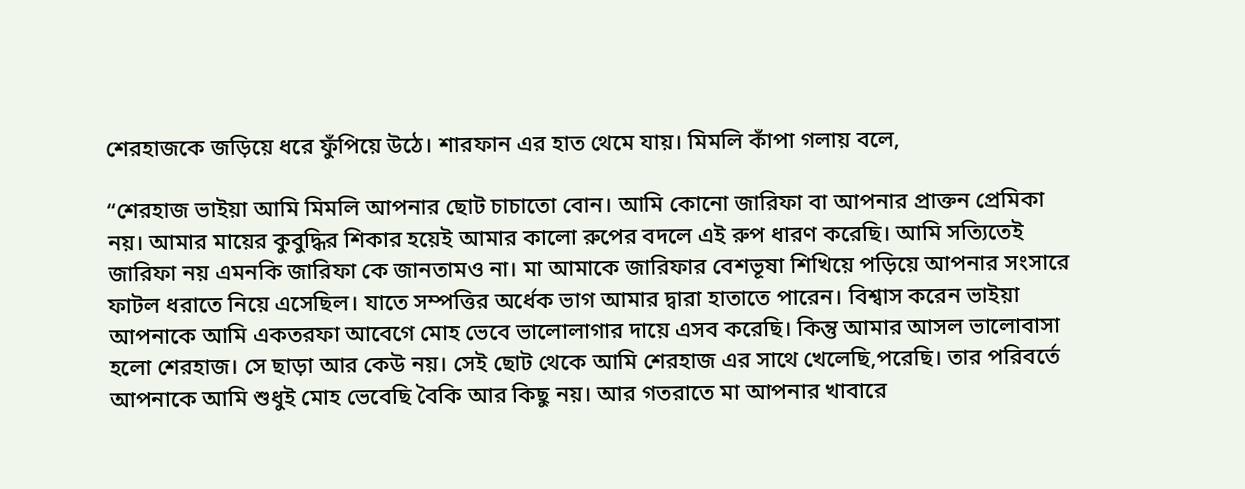শেরহাজকে জড়িয়ে ধরে ফুঁপিয়ে উঠে। শারফান এর হাত থেমে যায়। মিমলি কাঁপা গলায় বলে,

“শেরহাজ ভাইয়া আমি মিমলি আপনার ছোট চাচাতো বোন। আমি কোনো জারিফা বা আপনার প্রাক্তন প্রেমিকা নয়। আমার মায়ের কুবুদ্ধির শিকার হয়েই আমার কালো রুপের বদলে এই রুপ ধারণ করেছি। আমি সত্যিতেই জারিফা নয়‌ এমনকি জারিফা কে জানতামও না। মা আমাকে জারিফার বেশভূষা শিখিয়ে পড়িয়ে আপনার সংসারে ফাটল ধরাতে নিয়ে এসেছিল। যাতে সম্পত্তির অর্ধেক ভাগ আমার দ্বারা হাতাতে পারেন। বিশ্বাস করেন ভাইয়া আপনাকে আমি একতরফা আবেগে মোহ ভেবে ভালোলাগার দায়ে এসব করেছি। কিন্তু আমার আসল ভালোবাসা হলো শেরহাজ। সে ছাড়া আর কেউ নয়। সেই ছোট থেকে আমি শেরহাজ এর সাথে খেলেছি,পরেছি। তার পরিবর্তে আপনাকে আমি শুধুই মোহ ভেবেছি বৈকি আর কিছু নয়। আর গতরাতে মা আপনার খাবারে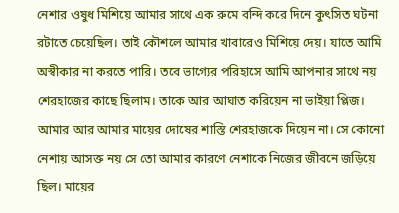নেশার ওষুধ মিশিয়ে আমার সাথে এক রুমে বন্দি করে দিনে কুৎসিত ঘটনা রটাতে চেয়েছিল। তাই কৌশলে আমার খাবারেও মিশিয়ে দেয়। যাতে আমি অস্বীকার না করতে পারি। তবে ভাগ্যের পরিহাসে আমি আপনার সাথে নয় শেরহাজের কাছে ছিলাম‌। তাকে আর আঘাত করিয়েন না ভাইয়া প্লিজ। আমার আর আমার মায়ের দোষের শাস্তি শেরহাজকে দিয়েন না। সে কোনো নেশায় আসক্ত নয় সে তো আমার কারণে নেশাকে নিজের জীবনে জড়িয়ে ছিল। মায়ের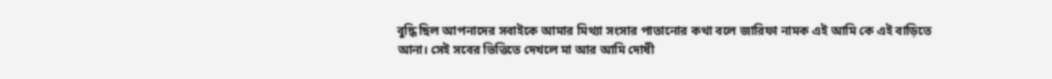বুদ্ধি ছিল আপনাদের সবাইকে আমার মিথ্যা সংসার পাতানোর কথা বলে জারিফা নামক এই আমি কে এই বাড়িতে আনা। সেই সবের ভিত্তিতে দেখলে মা আর আমি দোষী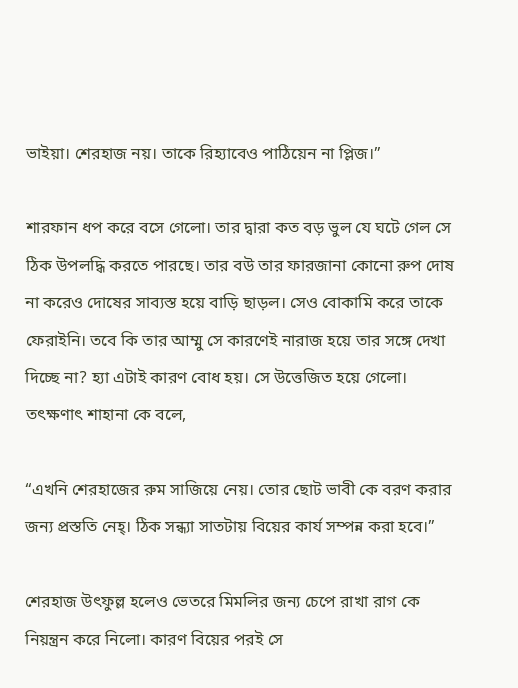ভাইয়া। শেরহাজ নয়। তাকে রিহ্যাবেও পাঠিয়েন না প্লিজ।”

শারফান ধপ করে বসে গেলো। তার দ্বারা কত বড় ভুল যে ঘটে গেল সে ঠিক উপলদ্ধি করতে পারছে। তার বউ তার ফারজানা কোনো রুপ দোষ না করেও দোষের সাব্যস্ত হয়ে বাড়ি ছাড়ল। সেও বোকামি করে তাকে ফেরাইনি। তবে কি তার আম্মু সে কারণেই নারাজ হয়ে তার সঙ্গে দেখা দিচ্ছে না? হ্যা এটাই কারণ বোধ হয়। সে উত্তেজিত হয়ে গেলো। তৎক্ষণাৎ শাহানা কে বলে,

“এখনি শেরহাজের রুম সাজিয়ে নেয়। তোর ছোট ভাবী কে বরণ করার জন্য প্রস্ততি নেহ্। ঠিক সন্ধ্যা সাতটায় বিয়ের কার্য সম্পন্ন করা হবে।”

শেরহাজ উৎফুল্ল হলেও ভেতরে মিমলির জন্য চেপে রাখা রাগ কে নিয়ন্ত্রন করে নিলো। কারণ বিয়ের পরই সে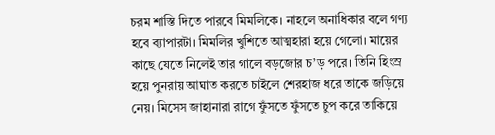চরম শাস্তি দিতে পারবে মিমলিকে। নাহলে অনাধিকার বলে গণ্য হবে ব্যাপারটা। মিমলির খুশিতে আত্মহারা হয়ে গেলো। মায়ের কাছে যেতে নিলেই তার গালে বড়জোর চ’ড় পরে। তিনি হিংস্র হয়ে পুনরায় আঘাত করতে চাইলে শেরহাজ ধরে তাকে জড়িয়ে নেয়। মিসেস জাহানারা রাগে ফুঁসতে ফুঁসতে চুপ করে তাকিয়ে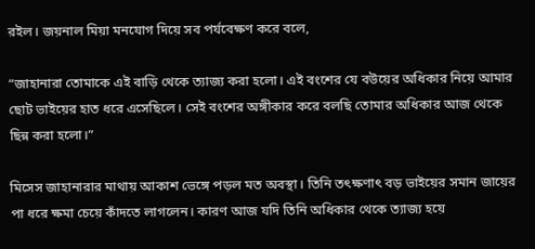রইল। জয়নাল মিয়া মনযোগ দিয়ে সব পর্যবেক্ষণ করে বলে,

“জাহানারা তোমাকে এই বাড়ি থেকে ত্যাজ্য করা হলো। এই বংশের যে বউয়ের অধিকার নিয়ে আমার ছোট ভাইয়ের হাত ধরে এসেছিলে। সেই বংশের অঙ্গীকার করে বলছি তোমার অধিকার আজ থেকে ছিন্ন করা হলো।”

মিসেস জাহানারার মাথায় আকাশ ভেঙ্গে পড়ল মত অবস্থা। তিনি তৎক্ষণাৎ বড় ভাইয়ের সমান জায়ের পা ধরে ক্ষমা চেয়ে কাঁদতে লাগলেন। কারণ আজ যদি তিনি অধিকার থেকে ত্যাজ্য হয়ে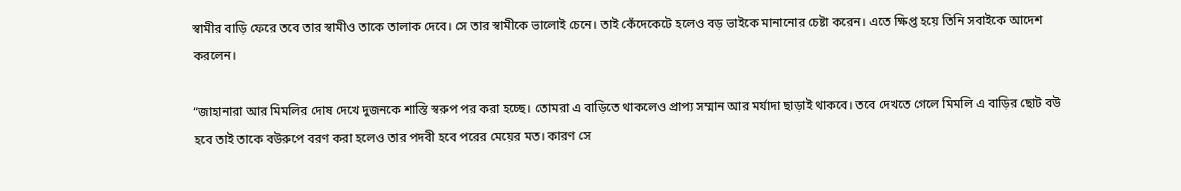স্বামীর বাড়ি ফেরে তবে তার স্বামীও তাকে তালাক দেবে। সে তার স্বামীকে ভালোই চেনে। তাই কেঁদেকেটে হলেও বড় ভাইকে মানানোর চেষ্টা করেন। এতে ক্ষিপ্ত হয়ে তিনি সবাইকে আদেশ করলেন।

“জাহানারা আর মিমলির দোষ দেখে দুজনকে শাস্তি স্বরুপ পর করা হচ্ছে। তোমরা এ বাড়িতে থাকলেও প্রাপ্য সম্মান আর মর্যাদা ছাড়াই থাকবে। তবে দেখতে গেলে মিমলি এ বাড়ির ছোট বউ হবে তাই তাকে বউরুপে বরণ করা হলেও তার পদবী হবে পরের মেয়ের মত। কারণ সে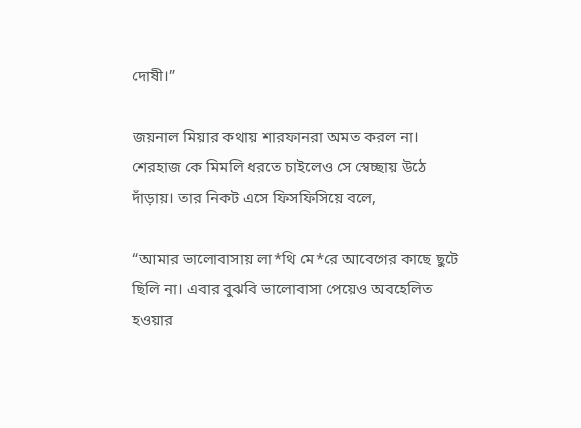দোষী।”

জয়নাল মিয়ার কথায় শারফানরা অমত করল না। শেরহাজ কে মিমলি ধরতে চাইলেও সে স্বেচ্ছায় উঠে দাঁড়ায়। তার নিকট এসে ফিসফিসিয়ে বলে,

“আমার ভালোবাসায় লা*থি মে*রে আবেগের কাছে ছুটে ছিলি না। এবার বুঝবি ভালোবাসা পেয়েও অবহেলিত হওয়ার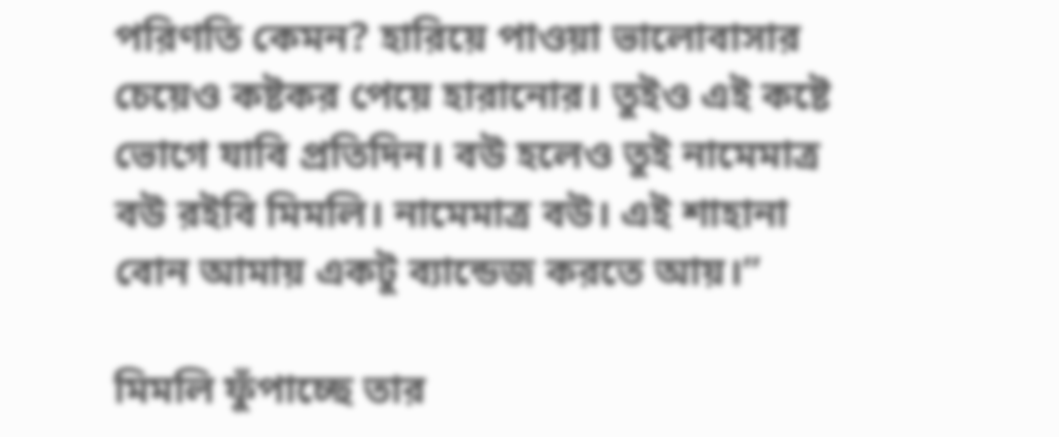পরিণতি কেমন? হারিয়ে পাওয়া ভালোবাসার চেয়েও কষ্টকর পেয়ে হারানোর। তুইও এই কষ্টে ভোগে যাবি প্রতিদিন। বউ হলেও তুই নামেমাত্র বউ রইবি মিমলি। নামেমাত্র বউ। এই শাহানা বোন আমায় একটু ব্যান্ডেজ করতে আয়।”

মিমলি ফুঁপাচ্ছে তার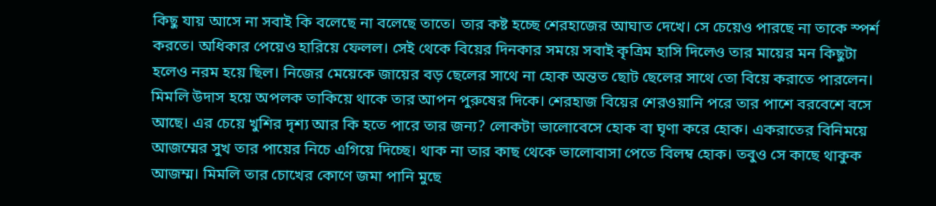কিছু যায় আসে না সবাই কি বলেছে না বলেছে তাতে। তার কষ্ট হচ্ছে শেরহাজের আঘাত দেখে। সে চেয়েও পারছে না তাকে স্পর্শ করতে। অধিকার পেয়েও হারিয়ে ফেলল। সেই থেকে বিয়ের দিনকার সময়ে সবাই কৃত্রিম হাসি দিলেও তার মায়ের মন কিছুটা হলেও নরম হয়ে ছিল। নিজের মেয়েকে জায়ের বড় ছেলের সাথে না হোক অন্তত ছোট ছেলের সাথে তো বিয়ে করাতে পারলেন। মিমলি উদাস হয়ে অপলক তাকিয়ে থাকে তার আপন পুরুষের দিকে। শেরহাজ বিয়ের শেরওয়ানি পরে তার পাশে বরবেশে বসে আছে। এর চেয়ে খুশির দৃশ্য আর কি হতে পারে তার জন্য? লোকটা ভালোবেসে হোক বা ঘৃণা করে হোক। একরাতের বিনিময়ে আজম্মের সুখ তার পায়ের নিচে এগিয়ে দিচ্ছে। থাক না তার কাছ থেকে ভালোবাসা পেতে বিলম্ব হোক। তবুও সে কাছে থাকুক আজম্ম। মিমলি তার চোখের কোণে জমা পানি মুছে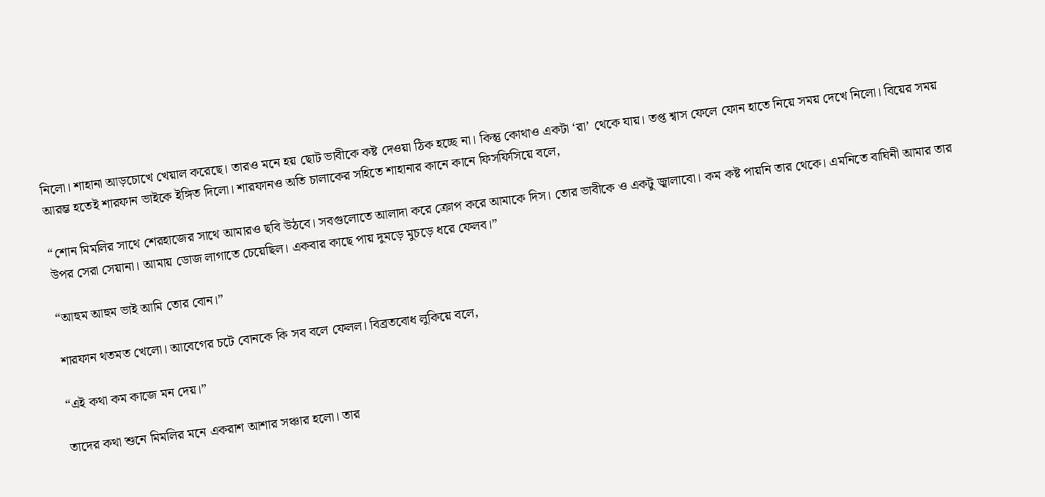নিলো। শাহানা আড়চোখে খেয়াল করেছে। তারও মনে হয় ছোট ভাবীকে কষ্ট দেওয়া ঠিক হচ্ছে না। কিন্তু কোথাও একটা ‘রা’ থেকে যায়। তপ্ত শ্বাস ফেলে ফোন হাতে নিয়ে সময় দেখে নিলো। বিয়ের সময় আরম্ভ হতেই শারফান ভাইকে ইঙ্গিত দিলো। শারফানও অতি চালাকের সহিতে শাহানার কানে কানে ফিসফিসিয়ে বলে,

“শোন মিমলির সাথে শেরহাজের সাথে আমারও ছবি উঠবে। সবগুলোতে আলাদা করে ক্রোপ করে আমাকে দিস। তোর ভাবীকে ও একটু জ্বালাবো। কম কষ্ট পায়নি তার থেকে। এমনিতে বাঘিনী আমার তার উপর সেরা সেয়ানা। আমায় ডোজ লাগাতে চেয়েছিল। একবার কাছে পায় দুমড়ে মুচড়ে ধরে ফেলব।”

“আহুম আহুম ভাই আমি তোর বোন।”

শারফান থতমত খেলো। আবেগের চটে বোনকে কি সব বলে ফেলল। বিব্রতবোধ লুকিয়ে বলে,

“এই কথা কম কাজে মন দেয়।”

তাদের কথা শুনে মিমলির মনে একরাশ আশার সঞ্চার হলো। তার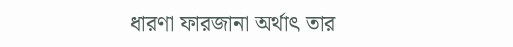ধারণা ফারজানা অর্থাৎ তার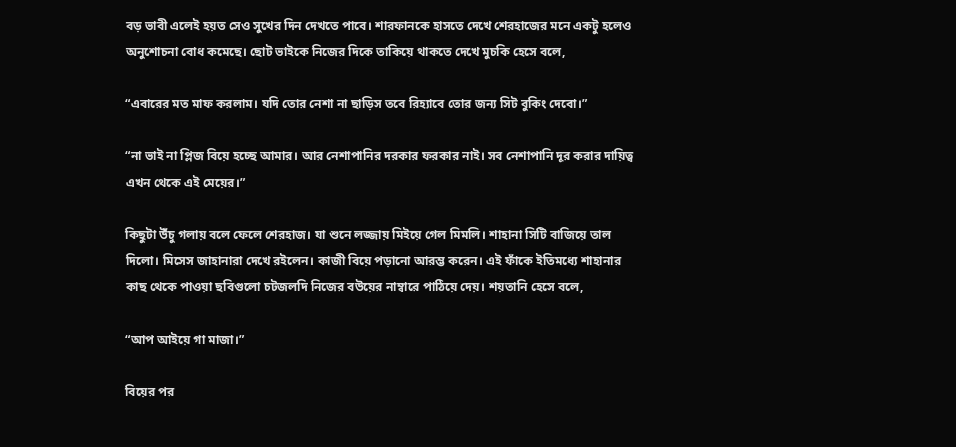বড় ভাবী এলেই হয়ত সেও সুখের দিন দেখতে পাবে। শারফানকে হাসতে দেখে শেরহাজের মনে একটু হলেও অনুশোচনা বোধ কমেছে। ছোট ভাইকে নিজের দিকে তাকিয়ে থাকতে দেখে মুচকি হেসে বলে,

“এবারের মত মাফ করলাম। যদি তোর নেশা না ছাড়িস তবে রিহ্যাবে তোর জন্য সিট বুকিং দেবো।”

“না ভাই না প্লিজ বিয়ে হচ্ছে আমার। আর নেশাপানির দরকার ফরকার নাই। সব নেশাপানি দূর করার দায়িত্ব এখন থেকে এই মেয়ের।”

কিছুটা উঁচু গলায় বলে ফেলে শেরহাজ। যা শুনে লজ্জায় মিইয়ে গেল মিমলি। শাহানা সিটি বাজিয়ে তাল দিলো। মিসেস জাহানারা দেখে রইলেন। কাজী বিয়ে পড়ানো আরম্ভ করেন।‌ এই ফাঁকে ইতিমধ্যে শাহানার কাছ থেকে পাওয়া ছবিগুলো চটজলদি নিজের বউয়ের নাম্বারে পাঠিয়ে দেয়। শয়তানি হেসে বলে,

“আপ আইয়ে গা মাজা।”

বিয়ের পর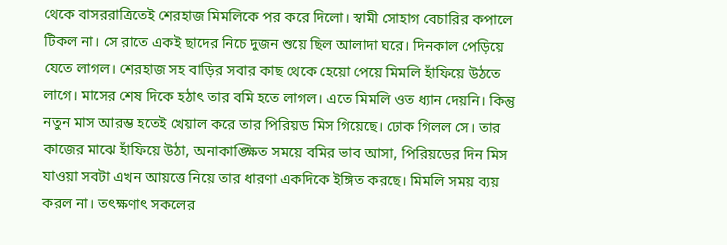থেকে বাসররাত্রিতেই শেরহাজ মিমলিকে পর করে দিলো। স্বামী সোহাগ বেচারির কপালে টিকল না। সে রাতে একই ছাদের নিচে দুজন শুয়ে ছিল আলাদা ঘরে। দিনকাল পেড়িয়ে যেতে লাগল। শেরহাজ সহ বাড়ির সবার কাছ থেকে হেয়ো পেয়ে মিমলি হাঁফিয়ে উঠতে লাগে। মাসের শেষ দিকে হঠাৎ তার বমি হতে লাগল। এতে মিমলি ওত ধ্যান দেয়নি। কিন্তু নতুন মাস আরম্ভ হতেই খেয়াল করে তার পিরিয়ড মিস গিয়েছে। ঢোক গিলল সে। তার কাজের মাঝে হাঁফিয়ে উঠা, অনাকাঙ্ক্ষিত সময়ে বমির ভাব আসা, পিরিয়ডের দিন মিস যাওয়া সবটা এখন আয়ত্তে নিয়ে তার ধারণা একদিকে ইঙ্গিত করছে। মিমলি সময় ব্যয় করল না। তৎক্ষণাৎ সকলের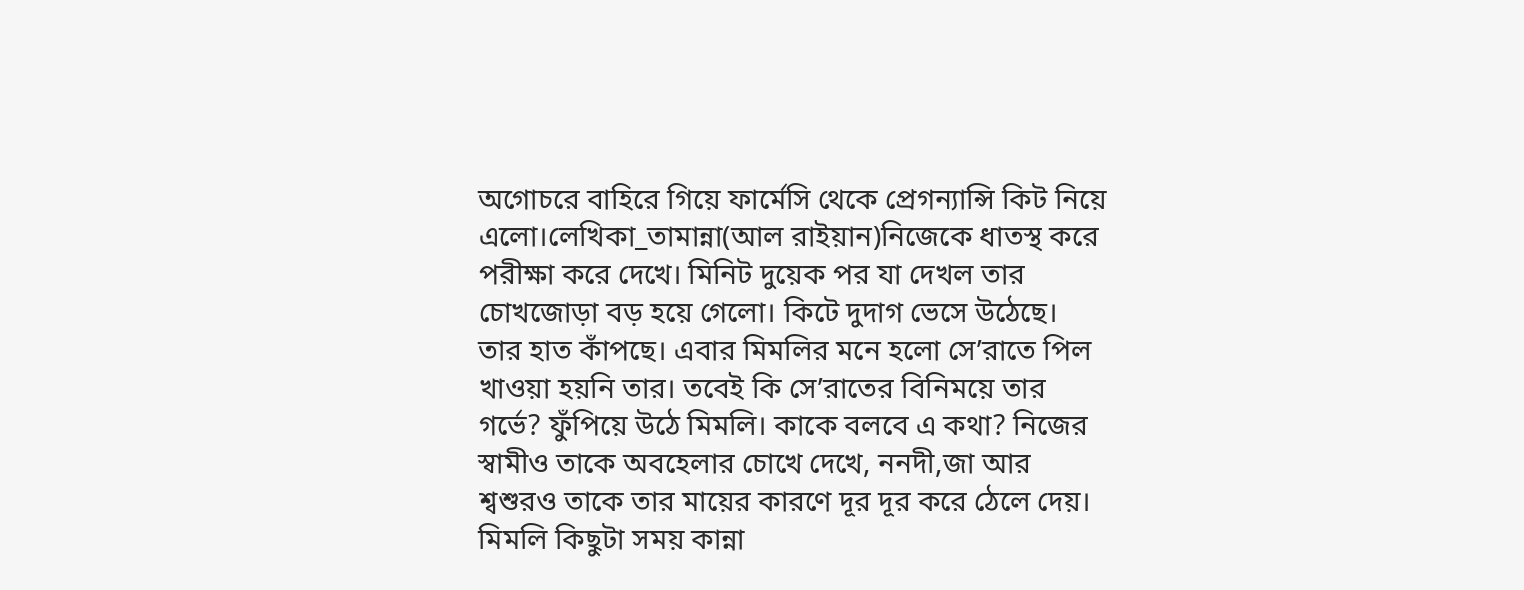অগোচরে বাহিরে গিয়ে ফার্মেসি থেকে প্রেগন্যান্সি কিট নিয়ে এলো।লেখিকা_তামান্না(আল রাইয়ান)নিজেকে ধাতস্থ করে পরীক্ষা করে দেখে। মিনিট দুয়েক পর যা দেখল তার চোখজোড়া বড় হয়ে গেলো। কিটে দুদাগ ভেসে উঠেছে। তার হাত কাঁপছে। এবার মিমলির মনে হলো সে’রাতে পিল খাওয়া হয়নি তার। তবেই কি সে’রাতের বিনিময়ে তার গর্ভে? ফুঁপিয়ে উঠে মিমলি। কাকে বলবে এ কথা? নিজের স্বামীও তাকে অবহেলার চোখে দেখে, ননদী,জা আর শ্বশুরও তাকে তার মায়ের কারণে দূর দূর করে ঠেলে দেয়। মিমলি কিছুটা সময় কান্না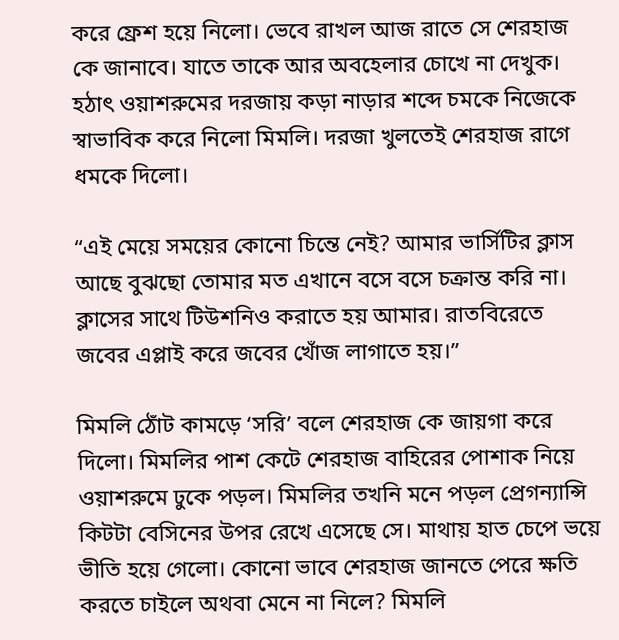করে ফ্রেশ হয়ে নিলো। ভেবে রাখল আজ রাতে সে শেরহাজ কে জানাবে। যাতে তাকে আর অবহেলার চোখে না দেখুক।
হঠাৎ ওয়াশরুমের দরজায় কড়া নাড়ার শব্দে চমকে নিজেকে স্বাভাবিক করে নিলো মিমলি। দরজা খুলতেই শেরহাজ রাগে ধমকে দিলো।

“এই মেয়ে সময়ের কোনো চিন্তে নেই? আমার ভার্সিটির ক্লাস আছে বুঝছো তোমার মত এখানে বসে বসে চক্রান্ত করি না। ক্লাসের সাথে টিউশনিও করাতে হয় আমার। রাতবিরেতে জবের এপ্লাই করে জবের খোঁজ লাগাতে হয়।”

মিমলি ঠোঁট কামড়ে ‘সরি’ বলে শেরহাজ কে জায়গা করে দিলো। মিমলির পাশ কেটে শেরহাজ বাহিরের পোশাক নিয়ে ওয়াশরুমে ঢুকে পড়ল। মিমলির তখনি মনে পড়ল প্রেগন্যান্সি কিটটা বেসিনের উপর রেখে এসেছে সে। মাথায় হাত চেপে ভয়ে ভীতি হয়ে গেলো। কোনো ভাবে শেরহাজ জানতে পেরে ক্ষতি করতে চাইলে অথবা মেনে না নিলে? মিমলি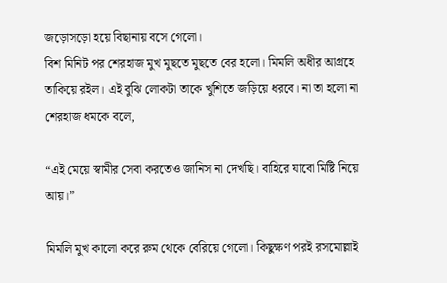জড়োসড়ো হয়ে বিছানায় বসে গেলো।
বিশ মিনিট পর শেরহাজ মুখ মুছতে মুছতে বের হলো। মিমলি অধীর আগ্রহে তাকিয়ে রইল। এই বুঝি লোকটা তাকে খুশিতে জড়িয়ে ধরবে। না তা হলো না শেরহাজ ধমকে বলে,

“এই মেয়ে স্বামীর সেবা করতেও জানিস না দেখছি। বাহিরে যাবো মিষ্টি নিয়ে আয়।”

মিমলি মুখ কালো করে রুম থেকে বেরিয়ে গেলো। কিছুক্ষণ পরই রসমোল্লাই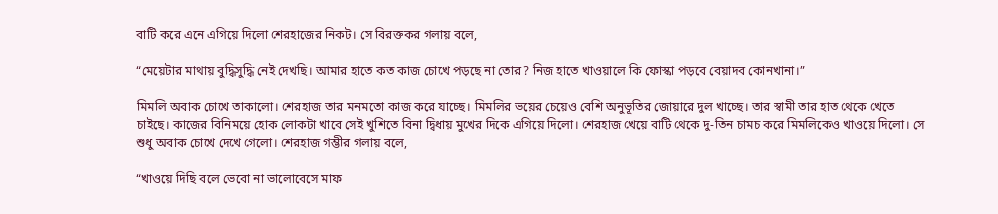বাটি করে এনে এগিয়ে দিলো শেরহাজের নিকট। সে বিরক্তকর গলায় বলে,

“মেয়েটার মাথায় বুদ্ধিসুদ্ধি নেই দেখছি। আমার হাতে কত কাজ চোখে পড়ছে না তোর? নিজ হাতে খাওয়ালে কি ফোস্কা পড়বে বেয়াদব কোনখানা।”

মিমলি অবাক চোখে তাকালো। শেরহাজ তার মনমতো কাজ করে যাচ্ছে। মিমলির ভয়ের চেয়েও বেশি অনুভূতির জোয়ারে দুল খাচ্ছে। তার স্বামী তার হাত থেকে খেতে চাইছে। কাজের বিনিময়ে হোক লোকটা খাবে সেই খুশিতে বিনা দ্বিধায় মুখের দিকে এগিয়ে দিলো। শেরহাজ খেয়ে বাটি থেকে দু-তিন চামচ করে মিমলিকেও খাওয়ে দিলো। সে শুধু অবাক চোখে দেখে গেলো। শেরহাজ গম্ভীর গলায় বলে,

“খাওয়ে দিছি বলে ভেবো না ভালোবেসে মাফ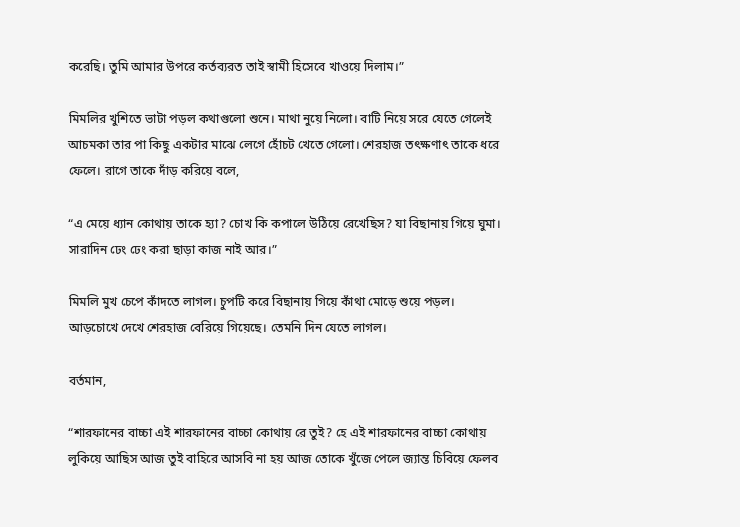করেছি। তুমি আমার উপরে কর্তব্যরত তাই স্বামী হিসেবে খাওয়ে দিলাম।”

মিমলির খুশিতে ভাটা পড়ল কথাগুলো শুনে। মাথা নুয়ে নিলো। বাটি নিয়ে সরে যেতে গেলেই আচমকা তার পা কিছু একটার মাঝে লেগে হোঁচট খেতে গেলো। শেরহাজ তৎক্ষণাৎ তাকে ধরে ফেলে। রাগে তাকে দাঁড় করিয়ে বলে,

“এ মেয়ে ধ্যান কোথায় তাকে হ্যা? চোখ কি কপালে উঠিয়ে রেখেছিস? যা বিছানায় গিয়ে ঘুমা। সারাদিন ঢেং ঢেং করা ছাড়া কাজ নাই আর।”

মিমলি মুখ চেপে কাঁদতে লাগল। চুপটি করে বিছানায় গিয়ে কাঁথা মোড়ে শুয়ে পড়ল। আড়চোখে দেখে শেরহাজ বেরিয়ে গিয়েছে। তেমনি দিন যেতে লাগল।

বর্তমান,

“শারফানের বাচ্চা এই শারফানের বাচ্চা কোথায় রে তুই? হে এই শারফানের বাচ্চা কোথায় লুকিয়ে আছিস আজ তুই বাহিরে আসবি না হয় আজ তোকে খুঁজে পেলে জ্যান্ত চিবিয়ে ফেলব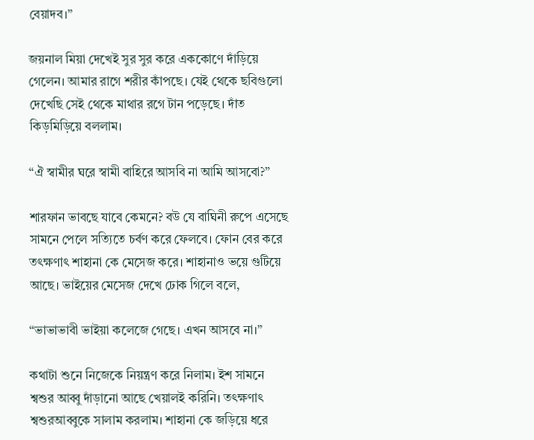বেয়াদব।”

জয়নাল মিয়া দেখেই সুর সুর করে এককোণে দাঁড়িয়ে গেলেন। আমার রাগে শরীর কাঁপছে। যেই থেকে ছবিগুলো দেখেছি সেই থেকে মাথার রগে টান পড়েছে। দাঁত কিড়মিড়িয়ে বললাম।

“ঐ স্বামীর ঘরে স্বামী বাহিরে আসবি না আমি আসবো?”

শারফান ভাবছে যাবে কেমনে? বউ যে বাঘিনী রুপে এসেছে সামনে পেলে সত্যিতে চর্বণ করে ফেলবে। ফোন বের করে তৎক্ষণাৎ শাহানা কে মেসেজ করে। শাহানাও ভয়ে গুটিয়ে আছে। ভাইয়ের মেসেজ দেখে ঢোক গিলে বলে,

“ভাভাভাবী ভাইয়া কলেজে গেছে। এখন আসবে না।”

কথাটা শুনে নিজেকে নিয়ন্ত্রণ করে নিলাম। ইশ সামনে শ্বশুর আব্বু দাঁড়ানো আছে খেয়ালই করিনি। তৎক্ষণাৎ শ্বশুরআব্বুকে সালাম করলাম। শাহানা কে জড়িয়ে ধরে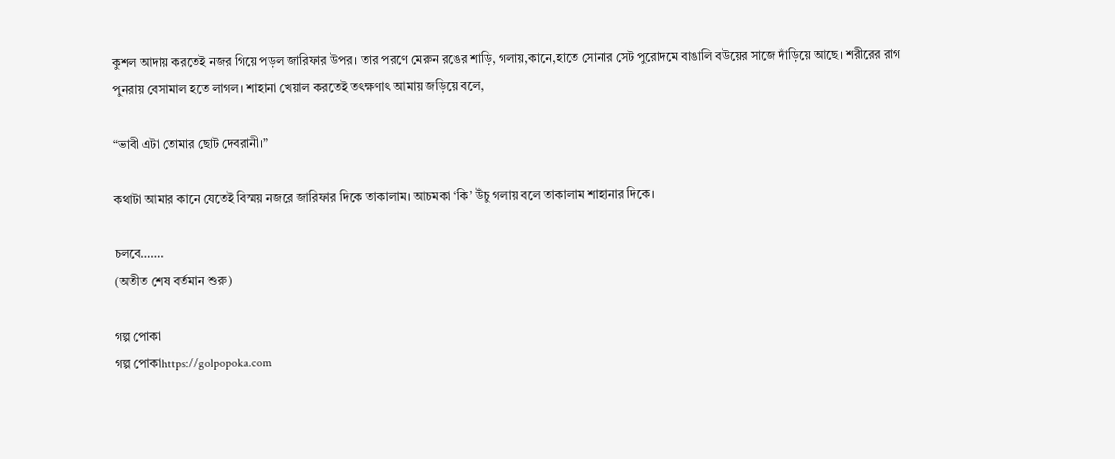কুশল আদায় করতেই নজর গিয়ে পড়ল জারিফার উপর। তার পরণে মেরুন রঙের শাড়ি, গলায়,কানে,হাতে সোনার সেট পুরোদমে বাঙালি বউয়ের সাজে দাঁড়িয়ে আছে। শরীরের রাগ পুনরায় বেসামাল হতে লাগল। শাহানা খেয়াল করতেই তৎক্ষণাৎ আমায় জড়িয়ে বলে,

“ভাবী এটা তোমার ছোট দেবরানী।”

কথাটা আমার কানে যেতেই বিস্ময় নজরে জারিফার দিকে তাকালাম‌। আচমকা ‘কি’ উঁচু গলায় বলে তাকালাম শাহানার দিকে।

চলবে…….
(অতীত শেষ বর্তমান শুরু)

গল্প পোকা
গল্প পোকাhttps://golpopoka.com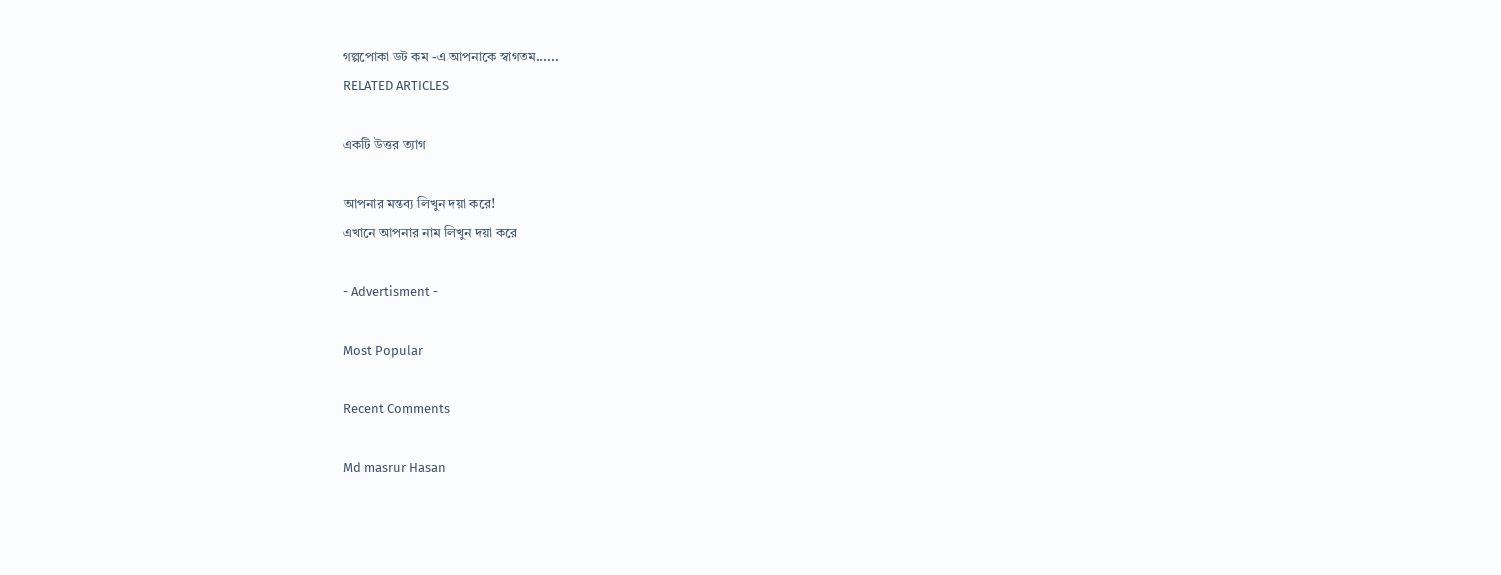গল্পপোকা ডট কম -এ আপনাকে স্বাগতম......
RELATED ARTICLES

একটি উত্তর ত্যাগ

আপনার মন্তব্য লিখুন দয়া করে!
এখানে আপনার নাম লিখুন দয়া করে

- Advertisment -

Most Popular

Recent Comments

Md masrur Hasan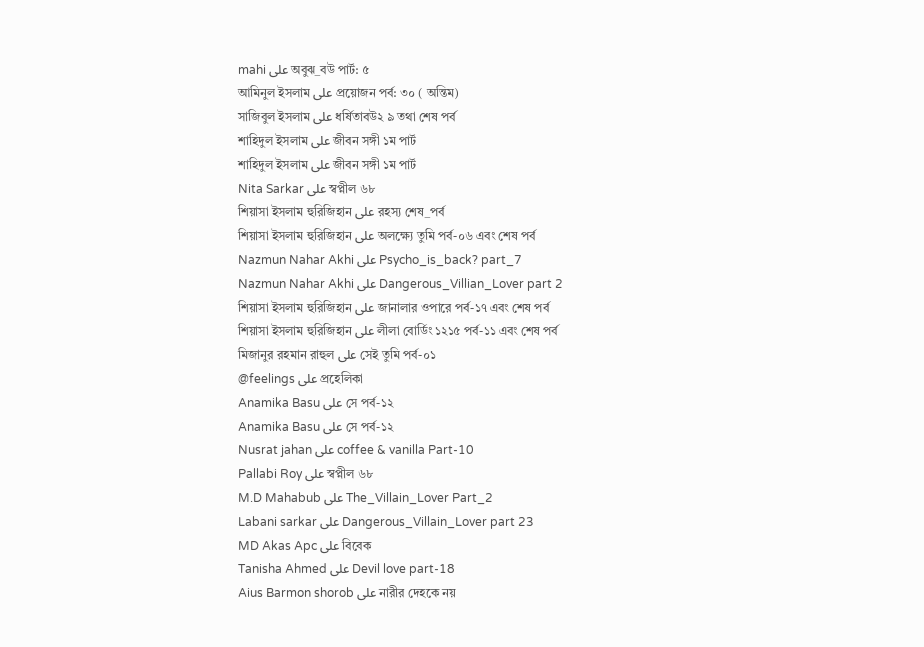mahi على অবুঝ_বউ পার্ট: ৫
আমিনুল ইসলাম على প্রয়োজন পর্ব: ৩০ ( অন্তিম)
সাজিবুল ইসলাম على ধর্ষিতাবউ২ ৯ তথা শেষ পর্ব
শাহিদুল ইসলাম على জীবন সঙ্গী ১ম পার্ট
শাহিদুল ইসলাম على জীবন সঙ্গী ১ম পার্ট
Nita Sarkar على স্বপ্নীল ৬৮
শিয়াসা ইসলাম হুরিজিহান على রহস্য শেষ_পর্ব
শিয়াসা ইসলাম হুরিজিহান على অলক্ষ্যে তুমি পর্ব-০৬ এবং শেষ পর্ব
Nazmun Nahar Akhi على Psycho_is_back? part_7
Nazmun Nahar Akhi على Dangerous_Villian_Lover part 2
শিয়াসা ইসলাম হুরিজিহান على জানালার ওপারে পর্ব-১৭ এবং শেষ পর্ব
শিয়াসা ইসলাম হুরিজিহান على লীলা বোর্ডিং ১২১৫ পর্ব-১১ এবং শেষ পর্ব
মিজানুর রহমান রাহুল على সেই তুমি পর্ব-০১
@feelings على প্রহেলিকা
Anamika Basu على সে পর্ব-১২
Anamika Basu على সে পর্ব-১২
Nusrat jahan على coffee & vanilla Part-10
Pallabi Roy على স্বপ্নীল ৬৮
M.D Mahabub على The_Villain_Lover Part_2
Labani sarkar على Dangerous_Villain_Lover part 23
MD Akas Apc على বিবেক
Tanisha Ahmed على Devil love part-18
Aius Barmon shorob على নারীর দেহকে নয়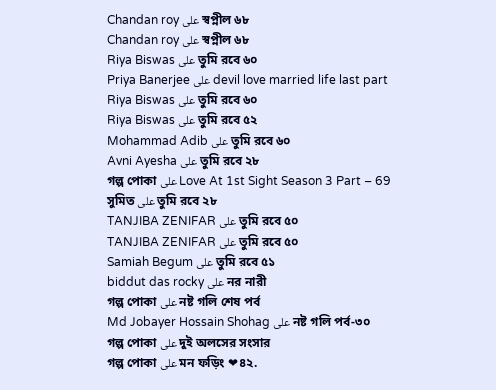Chandan roy على স্বপ্নীল ৬৮
Chandan roy على স্বপ্নীল ৬৮
Riya Biswas على তুমি রবে ৬০
Priya Banerjee على devil love married life last part
Riya Biswas على তুমি রবে ৬০
Riya Biswas على তুমি রবে ৫২
Mohammad Adib على তুমি রবে ৬০
Avni Ayesha على তুমি রবে ২৮
গল্প পোকা على Love At 1st Sight Season 3 Part – 69
সুমিত على তুমি রবে ২৮
TANJIBA ZENIFAR على তুমি রবে ৫০
TANJIBA ZENIFAR على তুমি রবে ৫০
Samiah Begum على তুমি রবে ৫১
biddut das rocky على নর নারী
গল্প পোকা على নষ্ট গলি শেষ পর্ব
Md Jobayer Hossain Shohag على নষ্ট গলি পর্ব-৩০
গল্প পোকা على দুই অলসের সংসার
গল্প পোকা على মন ফড়িং ❤৪২.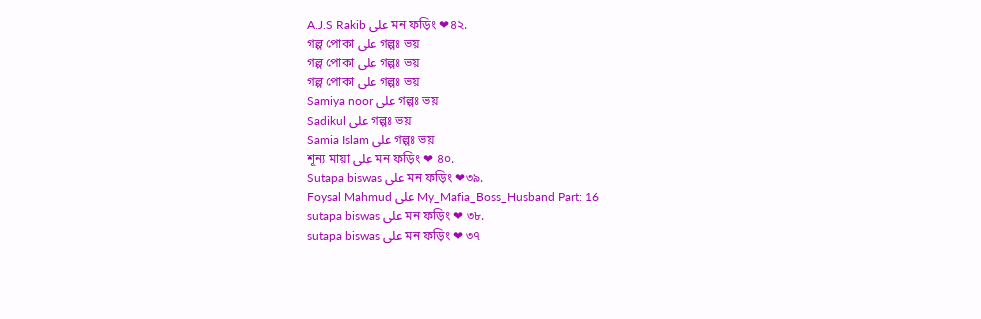A.J.S Rakib على মন ফড়িং ❤৪২.
গল্প পোকা على গল্পঃ ভয়
গল্প পোকা على গল্পঃ ভয়
গল্প পোকা على গল্পঃ ভয়
Samiya noor على গল্পঃ ভয়
Sadikul على গল্পঃ ভয়
Samia Islam على গল্পঃ ভয়
শূন্য মায়া على মন ফড়িং ❤ ৪০.
Sutapa biswas على মন ফড়িং ❤৩৯.
Foysal Mahmud على My_Mafia_Boss_Husband Part: 16
sutapa biswas على মন ফড়িং ❤ ৩৮.
sutapa biswas على মন ফড়িং ❤ ৩৭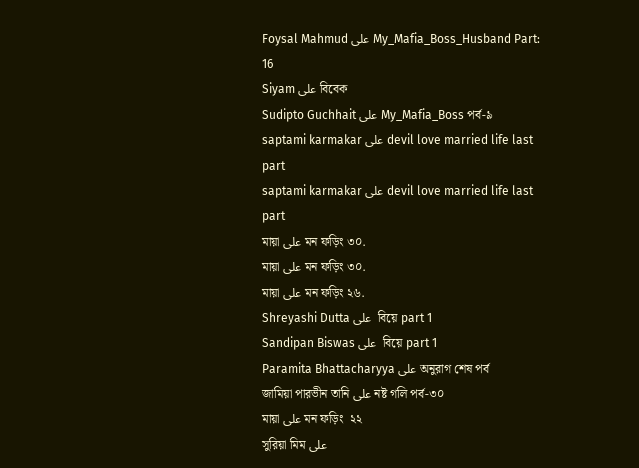Foysal Mahmud على My_Mafia_Boss_Husband Part: 16
Siyam على বিবেক
Sudipto Guchhait على My_Mafia_Boss পর্ব-৯
saptami karmakar على devil love married life last part
saptami karmakar على devil love married life last part
মায়া على মন ফড়িং ৩০.
মায়া على মন ফড়িং ৩০.
মায়া على মন ফড়িং ২৬.
Shreyashi Dutta على  বিয়ে part 1
Sandipan Biswas على  বিয়ে part 1
Paramita Bhattacharyya على অনুরাগ শেষ পর্ব
জামিয়া পারভীন তানি على নষ্ট গলি পর্ব-৩০
মায়া على মন ফড়িং  ২২
সুরিয়া মিম على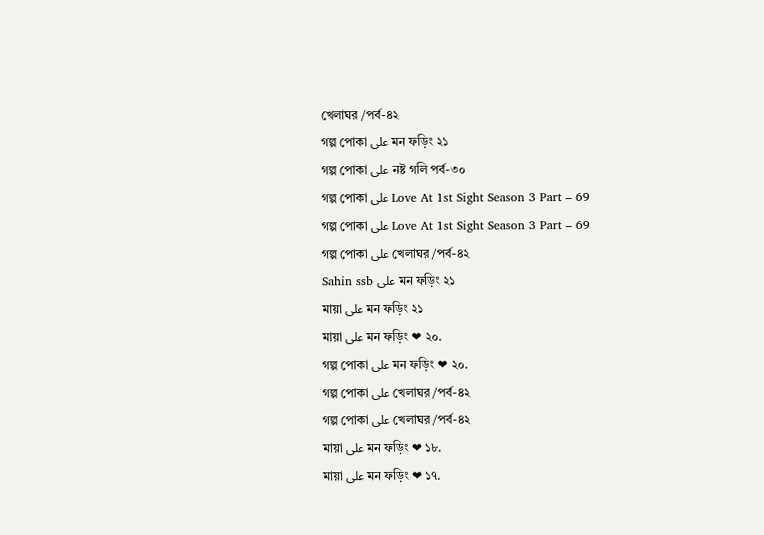খেলাঘর /পর্ব-৪২
গল্প পোকা على মন ফড়িং ২১
গল্প পোকা على নষ্ট গলি পর্ব-৩০
গল্প পোকা على Love At 1st Sight Season 3 Part – 69
গল্প পোকা على Love At 1st Sight Season 3 Part – 69
গল্প পোকা على খেলাঘর /পর্ব-৪২
Sahin ssb على মন ফড়িং ২১
মায়া على মন ফড়িং ২১
মায়া على মন ফড়িং ❤ ২০.
গল্প পোকা على মন ফড়িং ❤ ২০.
গল্প পোকা على খেলাঘর /পর্ব-৪২
গল্প পোকা على খেলাঘর /পর্ব-৪২
মায়া على মন ফড়িং ❤ ১৮.
মায়া على মন ফড়িং ❤ ১৭.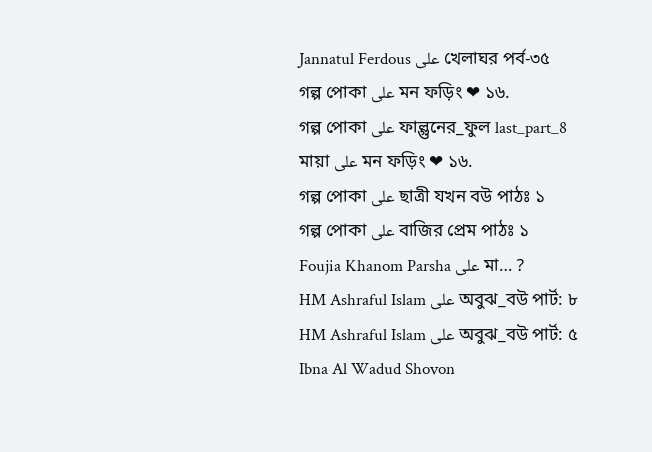Jannatul Ferdous على খেলাঘর পর্ব-৩৫
গল্প পোকা على মন ফড়িং ❤ ১৬.
গল্প পোকা على ফাল্গুনের_ফুল last_part_8
মায়া على মন ফড়িং ❤ ১৬.
গল্প পোকা على ছাত্রী যখন বউ পাঠঃ ১
গল্প পোকা على বাজির প্রেম পাঠঃ ১
Foujia Khanom Parsha على মা… ?
HM Ashraful Islam على অবুঝ_বউ পার্ট: ৮
HM Ashraful Islam على অবুঝ_বউ পার্ট: ৫
Ibna Al Wadud Shovon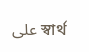على স্বার্থ